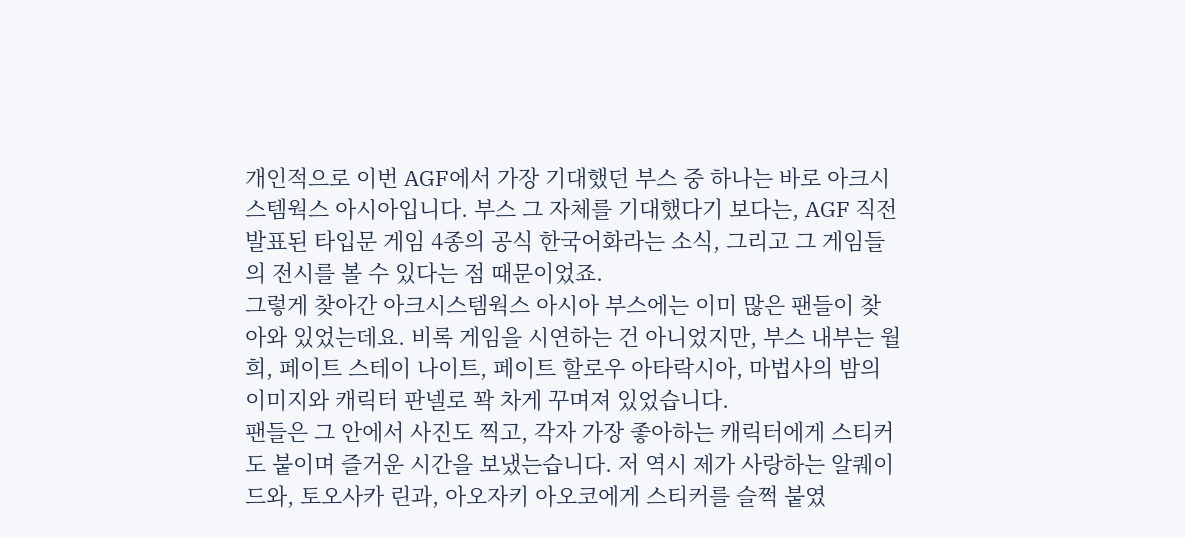개인적으로 이번 AGF에서 가장 기대했던 부스 중 하나는 바로 아크시스템웍스 아시아입니다. 부스 그 자체를 기대했다기 보다는, AGF 직전 발표된 타입문 게임 4종의 공식 한국어화라는 소식, 그리고 그 게임들의 전시를 볼 수 있다는 점 때문이었죠.
그렇게 찾아간 아크시스템웍스 아시아 부스에는 이미 많은 팬들이 찾아와 있었는데요. 비록 게임을 시연하는 건 아니었지만, 부스 내부는 월희, 페이트 스테이 나이트, 페이트 할로우 아타락시아, 마법사의 밤의 이미지와 캐릭터 판넬로 꽉 차게 꾸며져 있었습니다.
팬들은 그 안에서 사진도 찍고, 각자 가장 좋아하는 캐릭터에게 스티커도 붙이며 즐거운 시간을 보냈는습니다. 저 역시 제가 사랑하는 알퀘이드와, 토오사카 린과, 아오자키 아오코에게 스티커를 슬쩍 붙였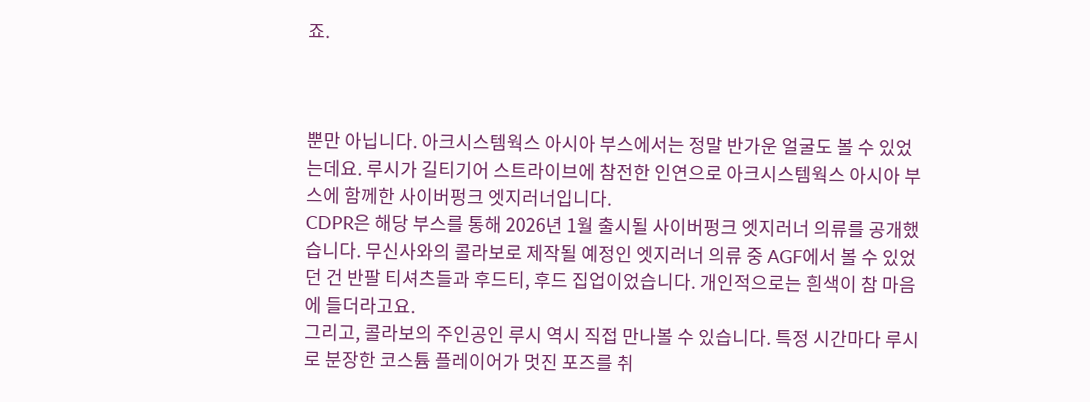죠.



뿐만 아닙니다. 아크시스템웍스 아시아 부스에서는 정말 반가운 얼굴도 볼 수 있었는데요. 루시가 길티기어 스트라이브에 참전한 인연으로 아크시스템웍스 아시아 부스에 함께한 사이버펑크 엣지러너입니다.
CDPR은 해당 부스를 통해 2026년 1월 출시될 사이버펑크 엣지러너 의류를 공개했습니다. 무신사와의 콜라보로 제작될 예정인 엣지러너 의류 중 AGF에서 볼 수 있었던 건 반팔 티셔츠들과 후드티, 후드 집업이었습니다. 개인적으로는 흰색이 참 마음에 들더라고요.
그리고, 콜라보의 주인공인 루시 역시 직접 만나볼 수 있습니다. 특정 시간마다 루시로 분장한 코스튬 플레이어가 멋진 포즈를 취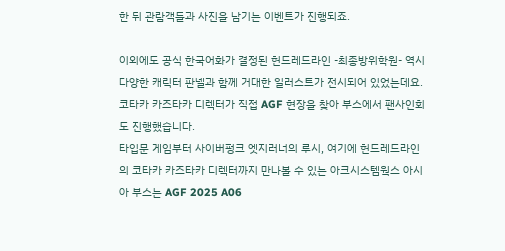한 뒤 관람객들과 사진을 남기는 이벤트가 진행되죠.

이외에도 공식 한국어화가 결정된 헌드레드라인 -최종방위학원- 역시 다양한 캐릭터 판넬과 함께 거대한 일러스트가 전시되어 있었는데요. 코타카 카즈타카 디렉터가 직접 AGF 현장을 찾아 부스에서 팬사인회도 진행했습니다.
타입문 게임부터 사이버펑크 엣지러너의 루시, 여기에 헌드레드라인의 코타카 카즈타카 디렉터까지 만나볼 수 있는 아크시스템웍스 아시아 부스는 AGF 2025 A06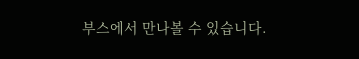부스에서 만나볼 수 있습니다.